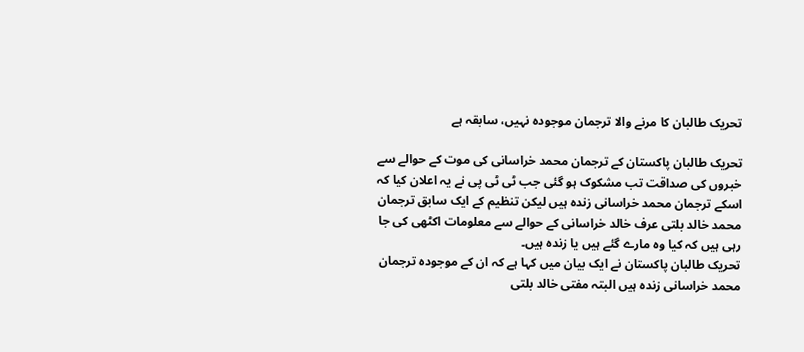تحریک طالبان کا مرنے والا ترجمان موجودہ نہیں، سابقہ ہے

تحریک طالبان پاکستان کے ترجمان محمد خراسانی کی موت کے حوالے سے خبروں کی صداقت تب مشکوک ہو گئی جب ٹی ٹی پی نے یہ اعلان کیا کہ اسکے ترجمان محمد خراسانی زندہ ہیں لیکن تنظیم کے ایک سابق ترجمان محمد خالد بلتی عرف خالد خراسانی کے حوالے سے معلومات اکٹھی کی جا رہی ہیں کہ کیا وہ مارے گئے ہیں یا زندہ ہیں۔
تحریک طالبان پاکستان نے ایک بیان میں کہا ہے کہ ان کے موجودہ ترجمان محمد خراسانی زندہ ہیں البتہ مفتی خالد بلتی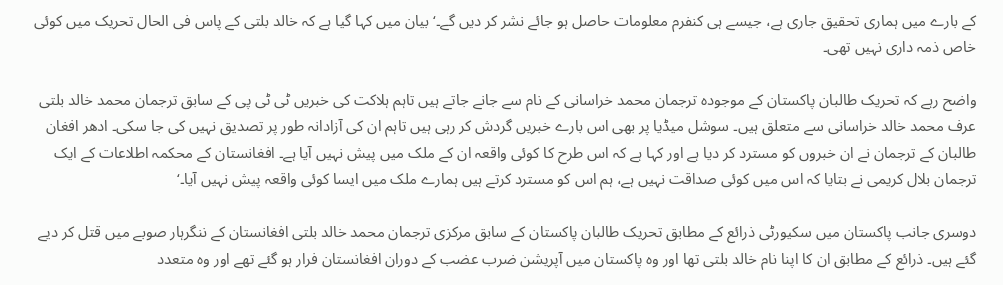کے بارے میں ہماری تحقیق جاری ہے، جیسے ہی کنفرم معلومات حاصل ہو جائے نشر کر دیں گے۔‘ بیان میں کہا گیا ہے کہ خالد بلتی کے پاس فی الحال تحریک میں کوئی خاص ذمہ داری نہیں تھی۔

واضح رہے کہ تحریک طالبان پاکستان کے موجودہ ترجمان محمد خراسانی کے نام سے جانے جاتے ہیں تاہم ہلاکت کی خبریں ٹی ٹی پی کے سابق ترجمان محمد خالد بلتی عرف محمد خالد خراسانی سے متعلق ہیں۔ سوشل میڈیا پر بھی اس بارے خبریں گردش کر رہی ہیں تاہم ان کی آزادانہ طور پر تصدیق نہیں کی جا سکی۔ ادھر افغان طالبان کے ترجمان نے ان خبروں کو مسترد کر دیا ہے اور کہا ہے کہ اس طرح کا کوئی واقعہ ان کے ملک میں پیش نہیں آیا ہے۔ افغانستان کے محکمہ اطلاعات کے ایک ترجمان بلال کریمی نے بتایا کہ اس میں کوئی صداقت نہیں ہے، ہم اس کو مسترد کرتے ہیں ہمارے ملک میں ایسا کوئی واقعہ پیش نہیں آیا۔‘

دوسری جانب پاکستان میں سکیورٹی ذرائع کے مطابق تحریک طالبان پاکستان کے سابق مرکزی ترجمان محمد خالد بلتی افغانستان کے ننگرہار صوبے میں قتل کر دیے گئے ہیں۔ ذرائع کے مطابق ان کا اپنا نام خالد بلتی تھا اور وہ پاکستان میں آپریشن ضرب عضب کے دوران افغانستان فرار ہو گئے تھے اور وہ متعدد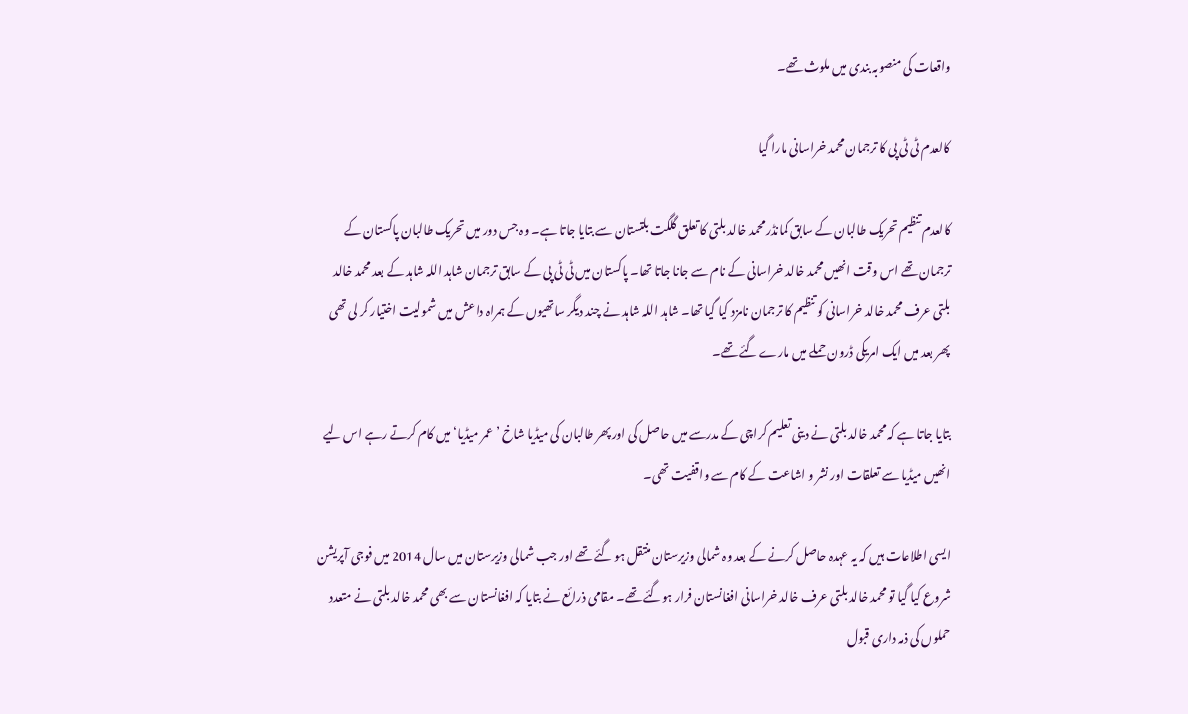واقعات کی منصوبہ بندی میں ملوث تھے۔

کالعدم ٹی ٹی پی کا ترجمان محمد خراسانی مارا گیا

کالعدم تنظیم تحریک طالبان کے سابق کمانڈر محمد خالد بلتی کا تعلق گلگت بلتستان سے بتایا جاتا ہے۔ وہ جس دور میں تحریک طالبان پاکستان کے ترجمان تھے اس وقت انھیں محمد خالد خراسانی کے نام سے جانا جاتا تھا۔ پاکستان میں ٹی ٹی پی کے سابق ترجمان شاہد اللہ شاہد کے بعد محمد خالد بلتی عرف محمد خالد خراسانی کو تنظیم کا ترجمان نامزد کیا گیا تھا۔ شاہد اللہ شاہد نے چند دیگر ساتھیوں کے ہمراہ داعش میں شمولیت اختیار کر لی تھی پھر بعد میں ایک امریکی ڈرون حملے میں مارے گئے تھے۔

بتایا جاتا ہے کہ محمد خالد بلتی نے دینی تعلیم کراچی کے مدرسے میں حاصل کی اور پھر طالبان کی میڈیا شاخ ’عمر میڈیا‘ میں کام کرتے رہے اس لیے انھیں میڈیا سے تعلقات اور نشر و اشاعت کے کام سے واقفیت تھی۔

ایسی اطلاعات ہیں کہ یہ عہدہ حاصل کرنے کے بعد وہ شمالی وزیرستان منتقل ہو گئے تھے اور جب شمالی وزیرستان میں سال 2014 میں فوجی آپریشن شروع کیا گیا تو محمد خالد بلتی عرف خالد خراسانی افغانستان فرار ہوگئے تھے۔ مقامی ذرائع نے بتایا کہ افغانستان سے بھی محمد خالد بلتی نے متعدد حملوں کی ذمہ داری قبول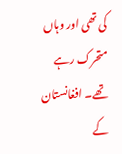کی تھی اور وہاں متحرک رہے تھے۔ افغانستان کے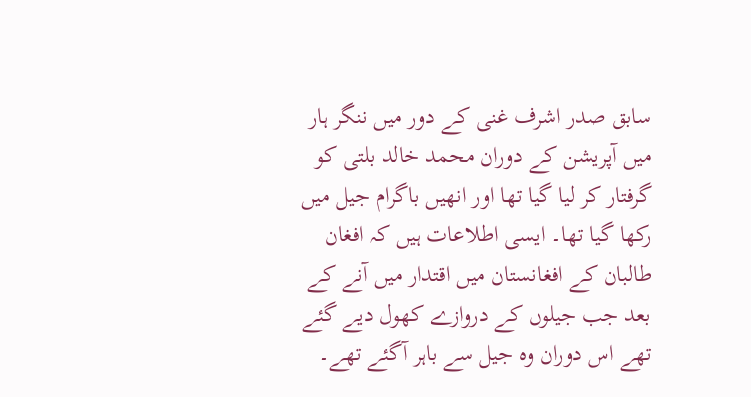سابق صدر اشرف غنی کے دور میں ننگر ہار میں آپریشن کے دوران محمد خالد بلتی کو گرفتار کر لیا گیا تھا اور انھیں باگرام جیل میں رکھا گیا تھا۔ ایسی اطلاعات ہیں کہ افغان طالبان کے افغانستان میں اقتدار میں آنے کے بعد جب جیلوں کے دروازے کھول دیے گئے تھے اس دوران وہ جیل سے باہر آگئے تھے۔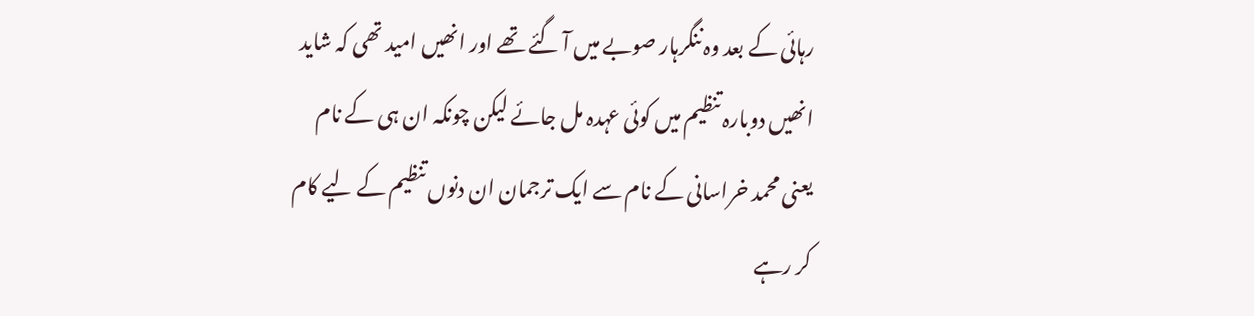رہائی کے بعد وہ ننگرہار صوبے میں آ گئے تھے اور انھیں امید تھی کہ شاید انھیں دوبارہ تنظیم میں کوئی عہدہ مل جائے لیکن چونکہ ان ہی کے نام یعنی محمد خراسانی کے نام سے ایک ترجمان ان دنوں تنظیم کے لیے کام کر رہے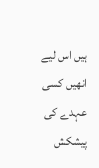ہیں اس لیے انھیں کسی عہدے کی پیشکش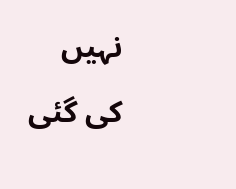نہیں کی گئی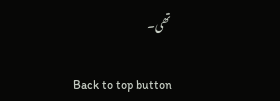تھی۔

Back to top button